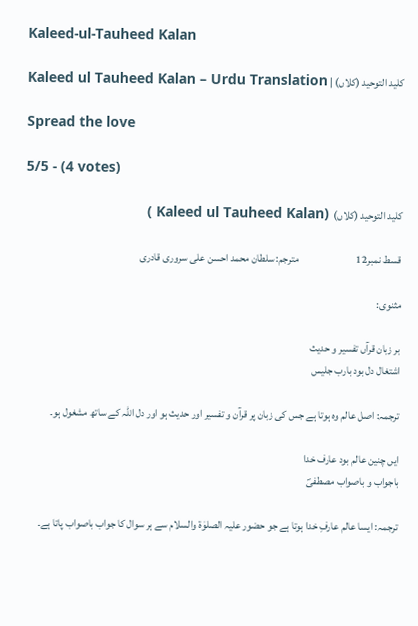Kaleed-ul-Tauheed Kalan

کلید التوحید (کلاں) | Kaleed ul Tauheed Kalan – Urdu Translation

Spread the love

5/5 - (4 votes)

کلید التوحید (کلاں)  (Kaleed ul Tauheed Kalan )

قسط نمبر12                           مترجم: سلطان محمد احسن علی سروری قادری

مثنوی:

بر زبان قرآں تفسیر و حدیث
اشتغال دل بود بارب جلیس

ترجمہ: اصل عالم وہ ہوتا ہے جس کی زبان پر قرآن و تفسیر اور حدیث ہو اور دل اللہ کے ساتھ مشغول ہو۔

ایں چنین عالم بود عارف خدا
باجواب و باصواب مصطفیؐ

ترجمہ: ایسا عالم عارفِ خدا ہوتا ہے جو حضور علیہ الصلوٰۃ والسلام سے ہر سوال کا جواب باصواب پاتا ہے۔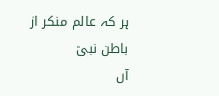ہر کہ عالم منکر از باطن نبیؐ
آں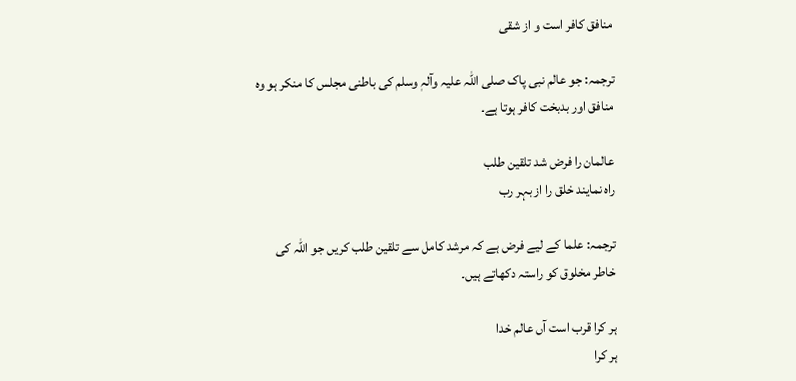منافق کافر است و از شقی

ترجمہ: جو عالم نبی پاک صلی اللہ علیہ وآلہٖ وسلم کی باطنی مجلس کا منکر ہو وہ منافق اور بدبخت کافر ہوتا ہے۔

عالمان را فرض شد تلقین طلب
راہ نمایند خلق را از بہر رب

ترجمہ: علما کے لیے فرض ہے کہ مرشد کامل سے تلقین طلب کریں جو اللہ کی خاطر مخلوق کو راستہ دکھاتے ہیں۔

ہر کرا قرب است آں عالم خدا
ہر کرا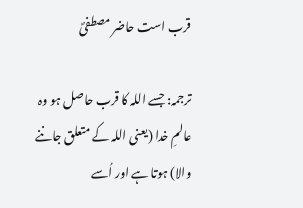قرب است حاضر مصطفیؐ

ترجمہ: جسے اللہ کا قرب حاصل ہو وہ عالمِ خدا (یعنی اللہ کے متعلق جاننے والا) ہوتا ہے اور اُسے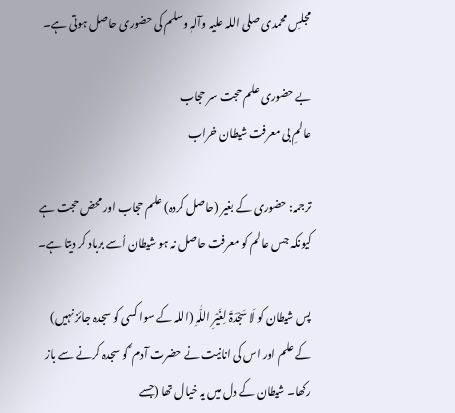مجلسِ محمدی صلی اللہ علیہ وآلہٖ وسلم کی حضوری حاصل ہوتی ہے۔

بے حضوری علم حجت سر حجاب
عالمِ بی معرفت شیطان خراب

ترجمہ: حضوری کے بغیر (حاصل کردہ) علم حجاب اور محض حجت ہے کیونکہ جس عالم کو معرفت حاصل نہ ہو شیطان اُسے برباد کر دیتا ہے۔

پس شیطان کو لَا سَجْدَۃَ لِغَیْرِ اللّٰہِ (اللہ کے سوا کسی کو سجدہ جائز نہیں) کے علم اور اس کی انانیت نے حضرت آدم ؑ کو سجدہ کرنے سے باز رکھا۔ شیطان کے دل میں یہ خیال تھا (جسے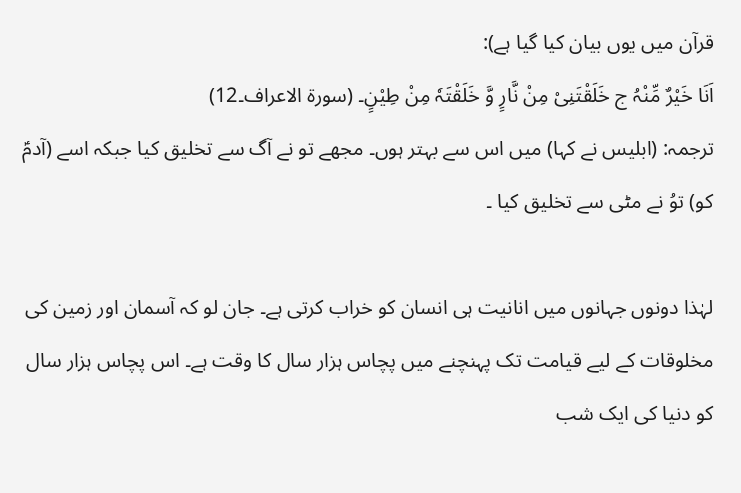قرآن میں یوں بیان کیا گیا ہے):
اَنَا خَیْرٌ مِّنْہُ ج خَلَقْتَنِیْ مِنْ نَّارٍ وَّ خَلَقْتَہٗ مِنْ طِیْنٍ۔ (سورۃ الاعراف۔12)
ترجمہ: (ابلیس نے کہا) میں اس سے بہتر ہوں۔ مجھے تو نے آگ سے تخلیق کیا جبکہ اسے (آدمؑ کو) توُ نے مٹی سے تخلیق کیا ۔

لہٰذا دونوں جہانوں میں انانیت ہی انسان کو خراب کرتی ہے۔ جان لو کہ آسمان اور زمین کی مخلوقات کے لیے قیامت تک پہنچنے میں پچاس ہزار سال کا وقت ہے۔ اس پچاس ہزار سال کو دنیا کی ایک شب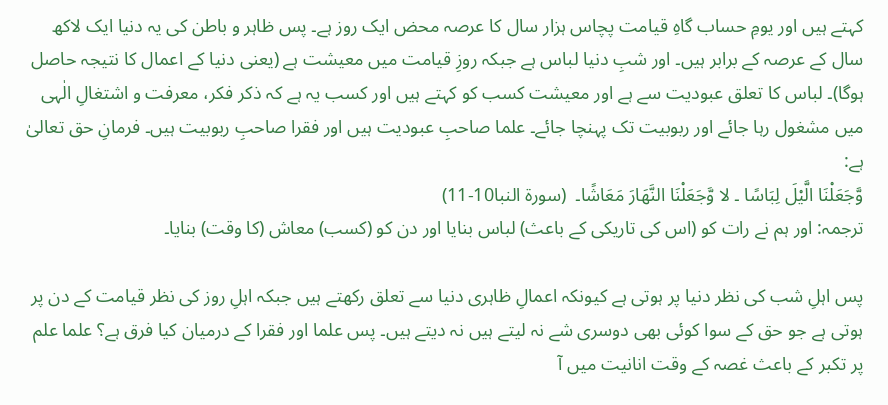کہتے ہیں اور یومِ حساب گاہِ قیامت پچاس ہزار سال کا عرصہ محض ایک روز ہے۔ پس ظاہر و باطن کی یہ دنیا ایک لاکھ سال کے عرصہ کے برابر ہیں۔ اور شبِ دنیا لباس ہے جبکہ روزِ قیامت میں معیشت ہے (یعنی دنیا کے اعمال کا نتیجہ حاصل ہوگا)۔ لباس کا تعلق عبودیت سے ہے اور معیشت کسب کو کہتے ہیں اور کسب یہ ہے کہ ذکر فکر، معرفت و اشتغالِ الٰہی میں مشغول رہا جائے اور ربوبیت تک پہنچا جائے۔ علما صاحبِ عبودیت ہیں اور فقرا صاحبِ ربوبیت ہیں۔ فرمانِ حق تعالیٰ ہے:
وَّجَعَلْنَا الَّیْلَ لِبَاسًا ۔ لا وَّجَعَلْنَا النَّھَارَ مَعَاشًا۔  (سورۃ النبا10-11)
ترجمہ: اور ہم نے رات کو (اس کی تاریکی کے باعث) لباس بنایا اور دن کو (کسب) معاش (کا وقت) بنایا۔

پس اہلِ شب کی نظر دنیا پر ہوتی ہے کیونکہ اعمالِ ظاہری دنیا سے تعلق رکھتے ہیں جبکہ اہلِ روز کی نظر قیامت کے دن پر ہوتی ہے جو حق کے سوا کوئی بھی دوسری شے نہ لیتے ہیں نہ دیتے ہیں۔ پس علما اور فقرا کے درمیان کیا فرق ہے؟ علما علم پر تکبر کے باعث غصہ کے وقت انانیت میں آ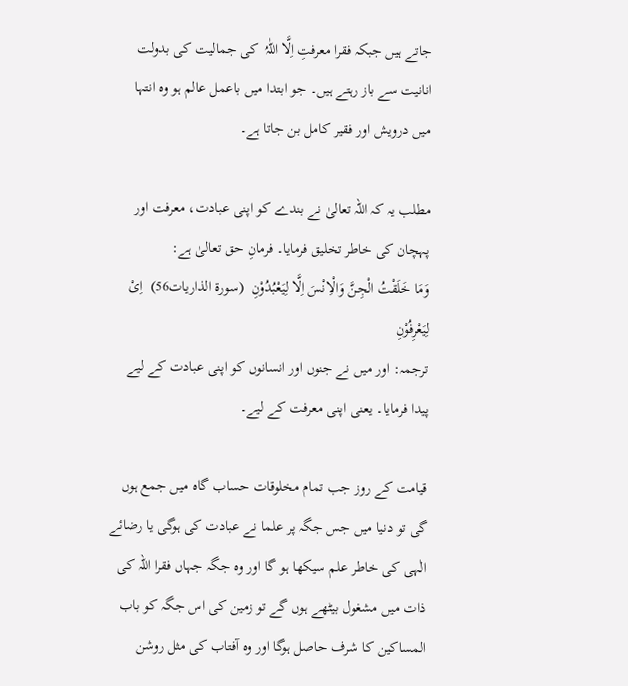جاتے ہیں جبکہ فقرا معرفتِ اِلَّا اللّٰہُ  کی جمالیت کی بدولت انانیت سے باز رہتے ہیں۔ جو ابتدا میں باعمل عالم ہو وہ انتہا میں درویش اور فقیر کامل بن جاتا ہے۔

مطلب یہ کہ اللہ تعالیٰ نے بندے کو اپنی عبادت، معرفت اور پہچان کی خاطر تخلیق فرمایا۔ فرمانِ حق تعالیٰ ہے:
وَمَا خَلَقْتُ الْجِنَّ وَالْاِنْسَ اِلَّا لِیَعْبُدُوْنِ  (سورۃ الذاریات56)  اِیْ لِیَعْرِفُوْنِ
ترجمہ: اور میں نے جنوں اور انسانوں کو اپنی عبادت کے لیے پیدا فرمایا۔ یعنی اپنی معرفت کے لیے۔

قیامت کے روز جب تمام مخلوقات حساب گاہ میں جمع ہوں گی تو دنیا میں جس جگہ پر علما نے عبادت کی ہوگی یا رضائے الٰہی کی خاطر علم سیکھا ہو گا اور وہ جگہ جہاں فقرا اللہ کی ذات میں مشغول بیٹھے ہوں گے تو زمین کی اس جگہ کو باب المساکین کا شرف حاصل ہوگا اور وہ آفتاب کی مثل روشن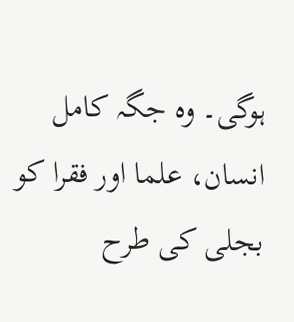ہوگی۔ وہ جگہ کامل انسان، علما اور فقرا کو بجلی کی طرح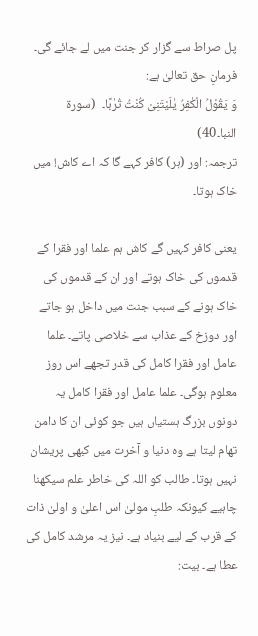پل صراط سے گزار کر جنت میں لے جائے گی۔ فرمانِ حق تعالیٰ ہے:
وَ یَقُوْلُ الْکٰفِرُ یٰلَیْتَنِیْ کُنْتُ تُرٰبًا۔  (سورۃ النبا۔40)
ترجمہ: اور (ہر) کافر کہے گا کہ اے کاش! میں خاک ہوتا۔

یعنی کافر کہیں گے کاش ہم علما اور فقرا کے قدموں کی خاک ہوتے اور ان کے قدموں کی خاک ہونے کے سبب جنت میں داخل ہو جاتے اور دوزخ کے عذاب سے خلاصی پاتے۔ علما عامل اور فقرا کامل کی قدر تجھے اس روز معلوم ہوگی۔ علما عامل اور فقرا کامل یہ دونوں بزرگ ہستیاں ہیں جو کوئی ان کا دامن تھام لیتا ہے وہ دنیا و آخرت میں کبھی پریشان نہیں ہوتا۔ طالب کو اللہ کی خاطر علم سیکھنا چاہیے کیونکہ طلبِ مولیٰ اس اعلیٰ و اولیٰ ذات کے قرب کے لیے بنیاد ہے۔ نیز یہ مرشد کامل کی عطا ہے۔ بیت: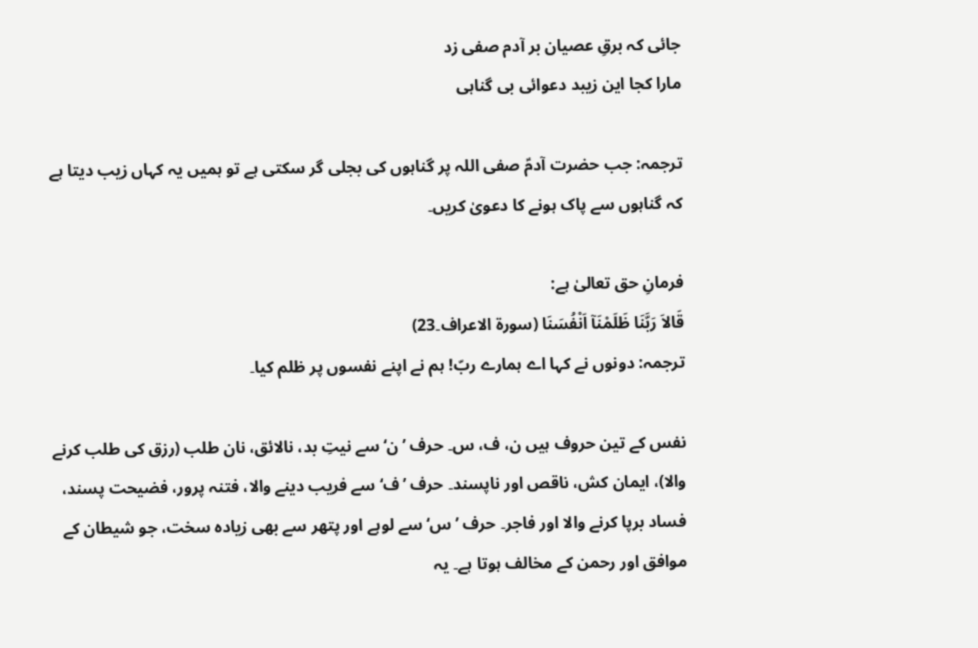جائی کہ برقِ عصیان بر آدم صفی زد
مارا کجا این زیبد دعوائی بی گناہی

ترجمہ: جب حضرت آدمؑ صفی اللہ پر گناہوں کی بجلی گر سکتی ہے تو ہمیں یہ کہاں زیب دیتا ہے کہ گناہوں سے پاک ہونے کا دعویٰ کریں۔

فرمانِ حق تعالیٰ ہے:
قَالاَ رَبَّنَا ظَلَمْنَآ اَنْفُسَنَا (سورۃ الاعراف۔23)
ترجمہ: دونوں نے کہا اے ہمارے ربّ! ہم نے اپنے نفسوں پر ظلم کیا۔

نفس کے تین حروف ہیں ن، ف، س۔ حرف ’ن‘ سے نیتِ بد، نالائق، نان طلب (رزق کی طلب کرنے والا)، ایمان کش، ناقص اور ناپسند۔ حرف ’ف‘ سے فریب دینے والا، فتنہ پرور، فضیحت پسند، فساد برپا کرنے والا اور فاجر۔ حرف ’س‘ سے لوہے اور پتھر سے بھی زیادہ سخت، جو شیطان کے موافق اور رحمن کے مخالف ہوتا ہے۔ یہ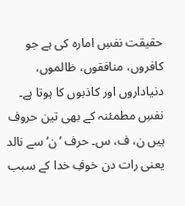حقیقت نفسِ امارہ کی ہے جو کافروں، منافقوں، ظالموں، دنیاداروں اور کاذبوں کا ہوتا ہے۔ نفسِ مطمئنہ کے بھی تین حروف ہیں ن، ف، س۔ حرف ’ن‘ سے نالد یعنی رات دن خوفِ خدا کے سبب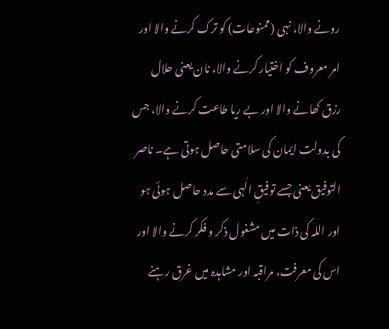رونے والا، نہی (ممنوعات) کو ترک کرنے والا اور امر معروف کو اختیار کرنے والا، نان یعنی حلال رزق کھانے والا اور بے ریا طاعت کرنے والا، جس کی بدولت ایمان کی سلامتی حاصل ہوتی ہے۔ ناصر التوفیق یعنی جسے توفیقِ الٰہی سے مدد حاصل ہوئی ہو اور اللہ کی ذات میں مشغول ذکر و فکر کرنے والا اور اس کی معرفت، مراقبہ اور مشاہدہ میں غرق رہنے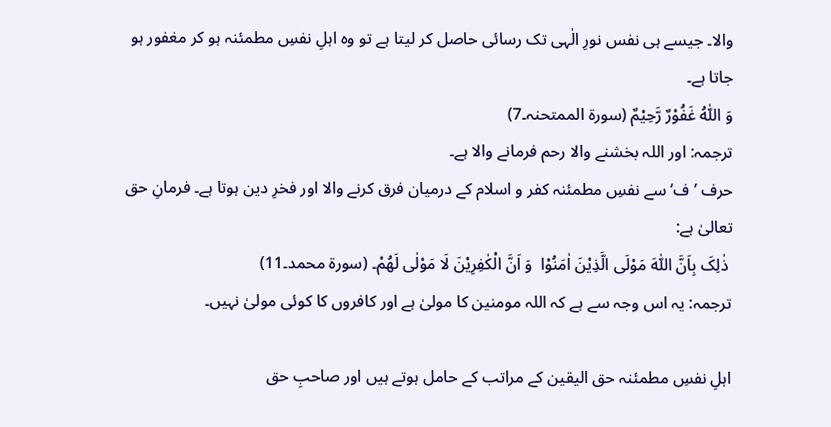والا۔ جیسے ہی نفس نورِ الٰہی تک رسائی حاصل کر لیتا ہے تو وہ اہلِ نفسِ مطمئنہ ہو کر مغفور ہو جاتا ہے۔
وَ اللّٰہُ غَفُوْرٌ رَّحِیْمٌ (سورۃ الممتحنہ۔7)
ترجمہ: اور اللہ بخشنے والا رحم فرمانے والا ہے۔
حرف ’ف‘ سے نفسِ مطمئنہ کفر و اسلام کے درمیان فرق کرنے والا اور فخرِ دین ہوتا ہے۔ فرمانِ حق تعالیٰ ہے:
 ذٰلِکَ بِاَنَّ اللّٰہَ مَوْلَی الَّذِیْنَ اٰمَنُوْا  وَ اَنَّ الْکٰفِرِیْنَ لَا مَوْلٰی لَھُمْ۔ (سورۃ محمد۔11)
ترجمہ: یہ اس وجہ سے ہے کہ اللہ مومنین کا مولیٰ ہے اور کافروں کا کوئی مولیٰ نہیں۔

اہلِ نفسِ مطمئنہ حق الیقین کے مراتب کے حامل ہوتے ہیں اور صاحبِ حق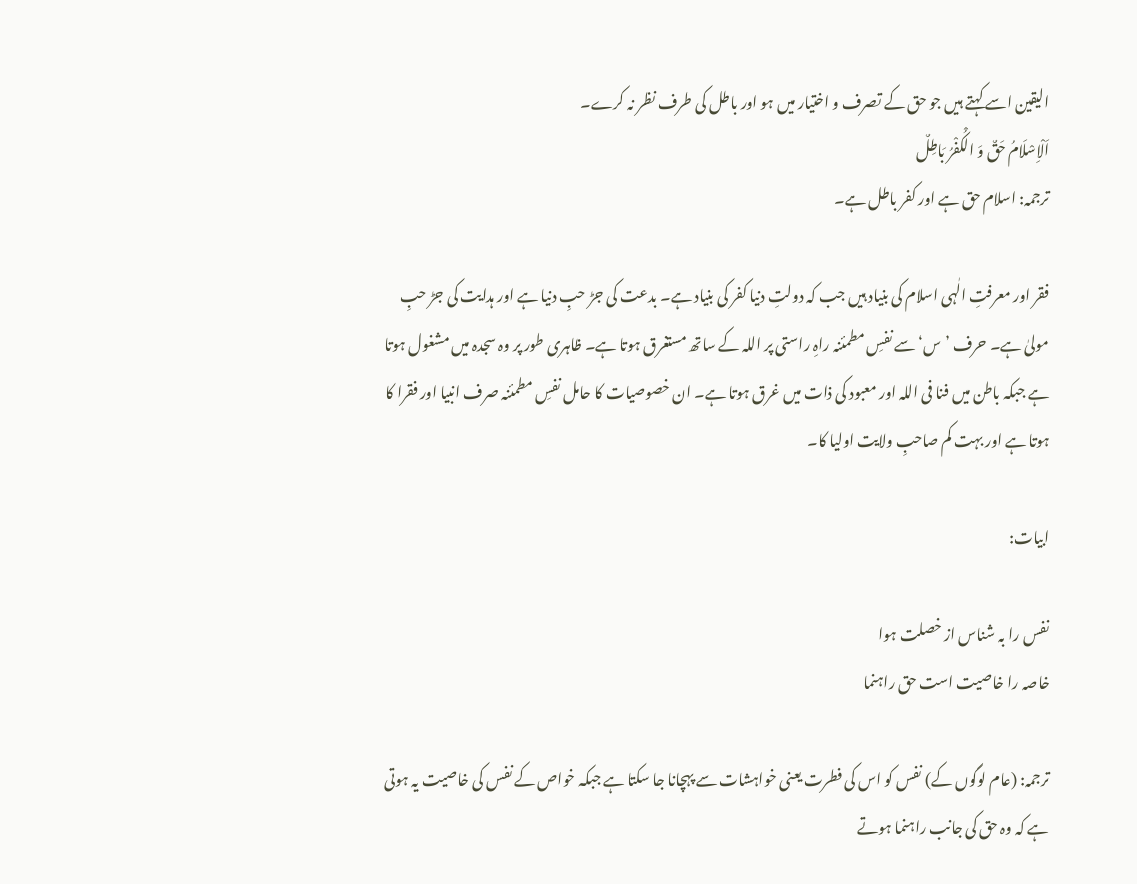الیقین اسے کہتے ہیں جو حق کے تصرف و اختیار میں ہو اور باطل کی طرف نظر نہ کرے۔
اَلْاِسْلَامُ حَقٌ وَ الْکُفْرُ بَاطِلٌ
ترجمہ: اسلام حق ہے اور کفر باطل ہے۔

فقر اور معرفتِ الٰہی اسلام کی بنیاد ہیں جب کہ دولتِ دنیا کفر کی بنیاد ہے۔ بدعت کی جڑ حبِ دنیا ہے اور ہدایت کی جڑ حبِ مولیٰ ہے۔ حرف ’س‘ سے نفسِ مطمئنہ راہِ راستی پر اللہ کے ساتھ مستغرق ہوتا ہے۔ ظاہری طور پر وہ سجدہ میں مشغول ہوتا ہے جبکہ باطن میں فنا فی اللہ اور معبود کی ذات میں غرق ہوتا ہے۔ ان خصوصیات کا حامل نفسِ مطمئنہ صرف انبیا اور فقرا کا ہوتا ہے اور بہت کم صاحبِ ولایت اولیا کا۔

ابیات:

نفس را بہ شناس از خصلت ہوا
خاصہ را خاصیت است حق راہنما

ترجمہ: (عام لوگوں کے) نفس کو اس کی فطرت یعنی خواہشات سے پہچانا جا سکتا ہے جبکہ خواص کے نفس کی خاصیت یہ ہوتی ہے کہ وہ حق کی جانب راہنما ہوتے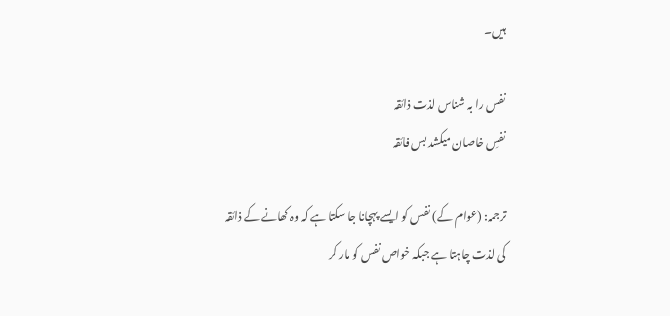ہیں۔

نفس را بہ شناس لذت ذائقہ
نفسِ خاصان میکشد بس فائقہ

ترجمہ: (عوام کے) نفس کو ایسے پہچانا جا سکتا ہے کہ وہ کھانے کے ذائقہ کی لذت چاہتا ہے جبکہ خواص نفس کو مار کر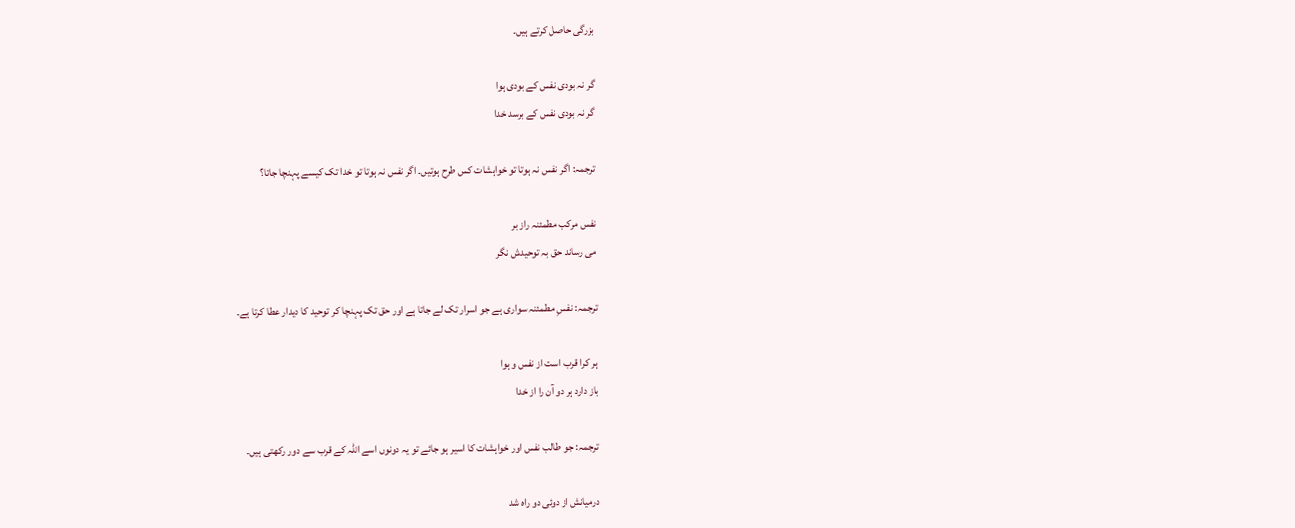بزرگی حاصل کرتے ہیں۔

گر نہ بودی نفس کے بودی ہوا
گر نہ بودی نفس کے برسد خدا

ترجمہ: اگر نفس نہ ہوتا تو خواہشات کس طرح ہوتیں۔ اگر نفس نہ ہوتا تو خدا تک کیسے پہنچا جاتا؟

نفس مرکب مطمئنہ راز بر
می رساند حق بہ توحیدش نگر

ترجمہ: نفسِ مطمئنہ سواری ہے جو اسرار تک لے جاتا ہے اور حق تک پہنچا کر توحید کا دیدار عطا کرتا ہے۔

ہر کرا قرب است از نفس و ہوا
باز دارد ہر دو آن را از خدا

ترجمہ: جو طالب نفس اور خواہشات کا اسیر ہو جائے تو یہ دونوں اسے اللہ کے قرب سے دور رکھتی ہیں۔

درمیانش از دوئی دو راہ شد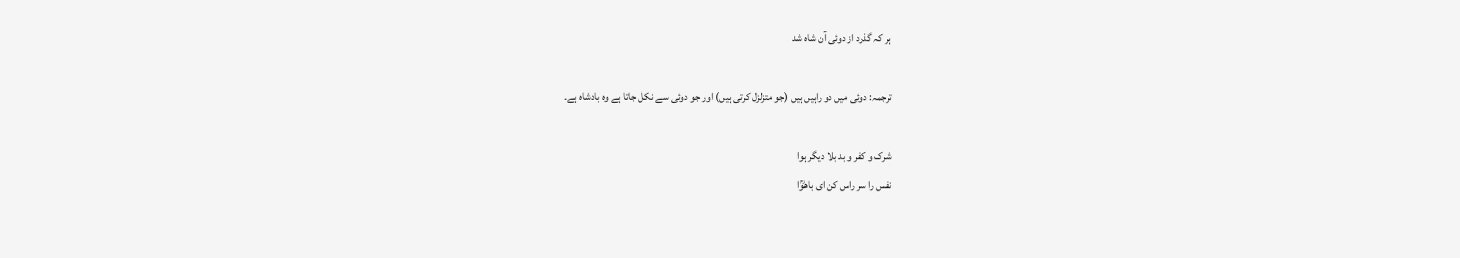ہر کہ گذرد از دوئی آن شاہ شد

ترجمہ: دوئی میں دو راہیں ہیں (جو متزلزل کرتی ہیں) اور جو دوئی سے نکل جاتا ہے وہ بادشاہ ہے۔

شرک و کفر و بد بلا دیگر ہوا
نفس را سر راس کن ای باھوؒا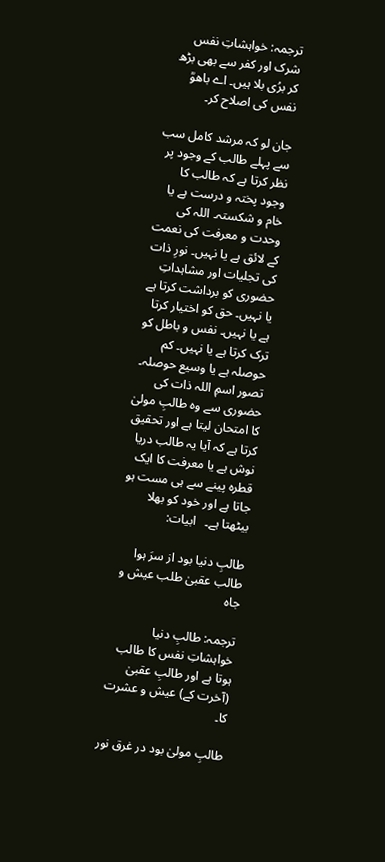ترجمہ: خواہشاتِ نفس شرک اور کفر سے بھی بڑھ کر برُی بلا ہیں۔ اے باھوؒ نفس کی اصلاح کر۔

جان لو کہ مرشد کامل سب سے پہلے طالب کے وجود پر نظر کرتا ہے کہ طالب کا وجود پختہ و درست ہے یا خام و شکستہ۔ اللہ کی وحدت و معرفت کی نعمت کے لائق ہے یا نہیں۔ نورِ ذات کی تجلیات اور مشاہداتِ حضوری کو برداشت کرتا ہے یا نہیں۔ حق کو اختیار کرتا ہے یا نہیں۔ نفس و باطل کو ترک کرتا ہے یا نہیں۔ کم حوصلہ ہے یا وسیع حوصلہ۔ تصور اسمِ اللہ ذات کی حضوری سے وہ طالبِ مولیٰ کا امتحان لیتا ہے اور تحقیق کرتا ہے کہ آیا یہ طالب دریا نوش ہے یا معرفت کا ایک قطرہ پینے سے ہی مست ہو جاتا ہے اور خود کو بھلا بیٹھتا ہے۔   ابیات:

طالبِ دنیا بود از سرَ ہوا
طالب عقبیٰ طلب عیش و جاہ

ترجمہ: طالبِ دنیا خواہشاتِ نفس کا طالب ہوتا ہے اور طالبِ عقبیٰ (آخرت کے) عیش و عشرت کا۔

طالبِ مولیٰ بود در غرق نور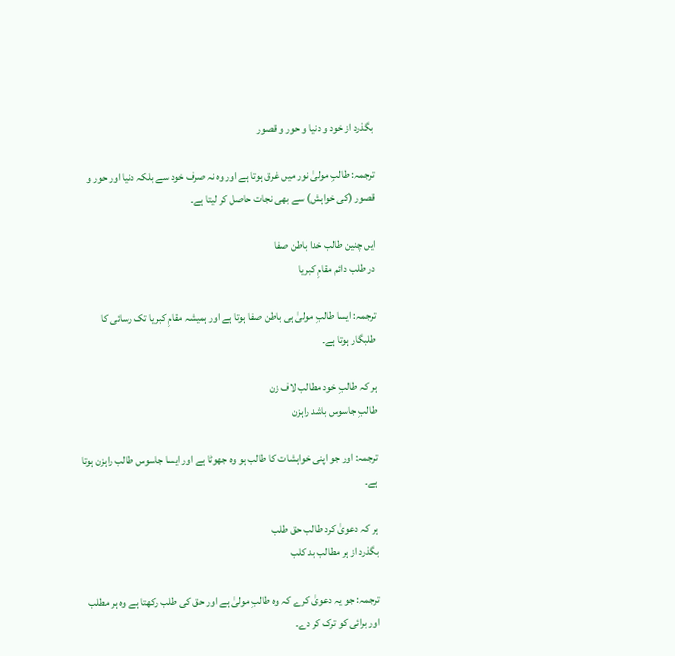بگذرد از خود و دنیا و حور و قصور

ترجمہ: طالبِ مولیٰ نور میں غرق ہوتا ہے اور وہ نہ صرف خود سے بلکہ دنیا اور حور و قصور (کی خواہش) سے بھی نجات حاصل کر لیتا ہے۔

ایں چنین طالب خدا باطن صفا
در طلب دائم مقامِ کبریا

ترجمہ: ایسا طالبِ مولیٰ ہی باطن صفا ہوتا ہے اور ہمیشہ مقامِ کبریا تک رسائی کا طلبگار ہوتا ہے۔

ہر کہ طالبِ خود مطالب لاف زن
طالبِ جاسوس باشد راہزن

ترجمہ: اور جو اپنی خواہشات کا طالب ہو وہ جھوٹا ہے اور ایسا جاسوس طالب راہزن ہوتا ہے۔

ہر کہ دعویٰ کرد طالب حق طلب
بگذرد از ہر مطالب بد کلب

ترجمہ: جو یہ دعویٰ کرے کہ وہ طالبِ مولیٰ ہے اور حق کی طلب رکھتا ہے وہ ہر مطلب اور برائی کو ترک کر دے۔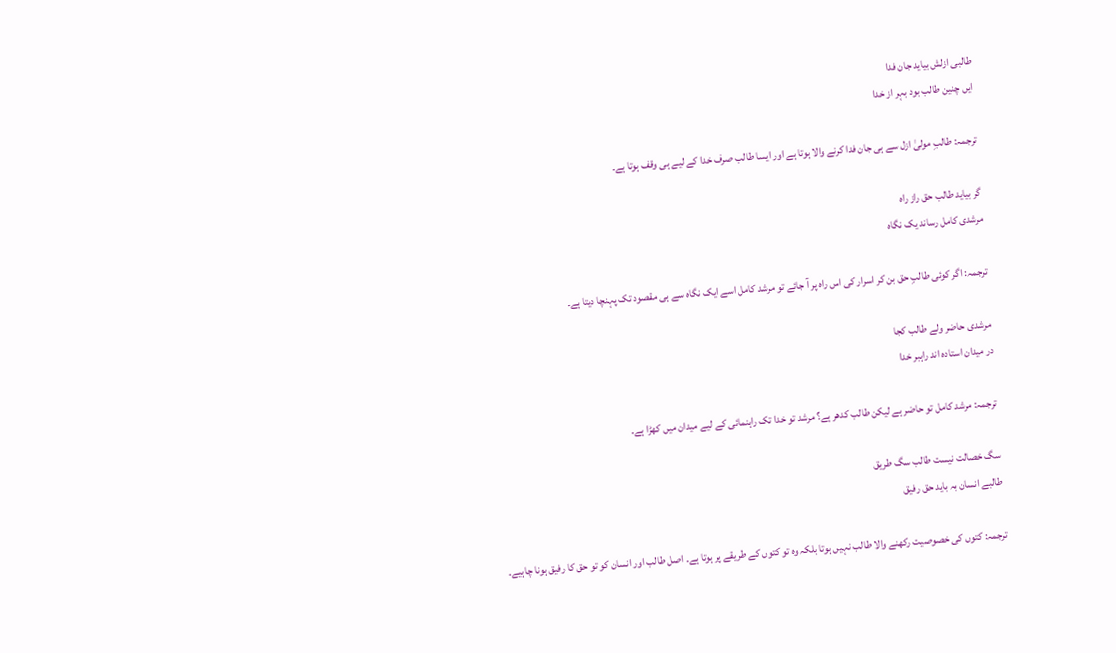طالبی ازلش بیاید جان فدا
ایں چنین طالب بود بہر از خدا

ترجمہ: طالبِ مولیٰ ازل سے ہی جان فدا کرنے والا ہوتا ہے اور ایسا طالب صرف خدا کے لیے ہی وقف ہوتا ہے۔

گر بیاید طالب حق راز راہ
مرشدی کامل رساند یک نگاہ

ترجمہ: اگر کوئی طالبِ حق بن کر اسرار کی اس راہ پر آ جائے تو مرشد کامل اسے ایک نگاہ سے ہی مقصود تک پہنچا دیتا ہے۔

مرشدی حاضر ولے طالب کجا
در میدان استادہ اند راہبر خدا

ترجمہ: مرشد کامل تو حاضر ہے لیکن طالب کدھر ہے؟ مرشد تو خدا تک راہنمائی کے لیے میدان میں کھڑا ہے۔

سگ خصالت نیست طالب سگ طریق
طالبے انسان بہ باید حق رفیق

ترجمہ: کتوں کی خصوصیت رکھنے والا طالب نہیں ہوتا بلکہ وہ تو کتوں کے طریقے پر ہوتا ہے۔ اصل طالب اور انسان کو تو حق کا رفیق ہونا چاہیے۔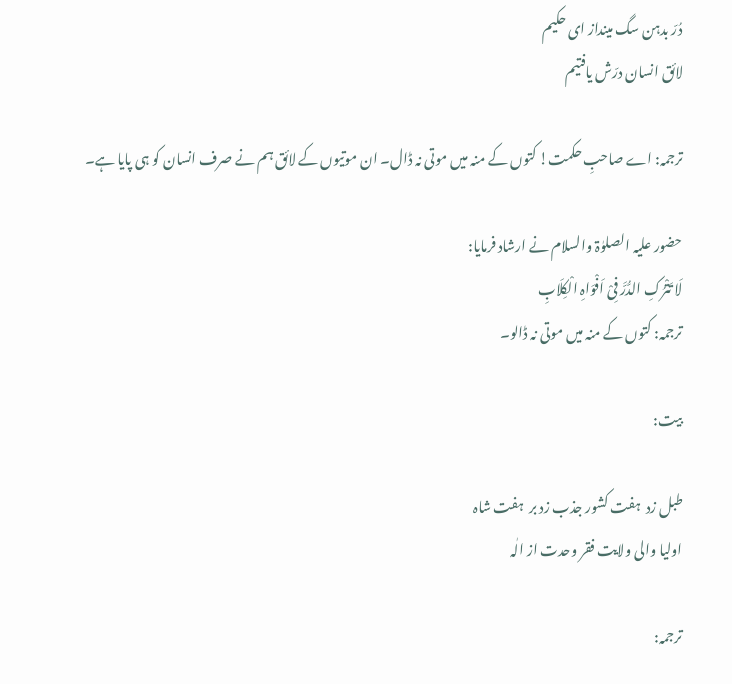دُرّ بدہن سگ مینداز ای حکیم
لائق انسان درّش یافتیم

ترجمہ: اے صاحبِ حکمت! کتوں کے منہ میں موتی نہ ڈال۔ ان موتیوں کے لائق ہم نے صرف انسان کو ہی پایا ہے۔

حضور علیہ الصلوٰۃ والسلام نے ارشاد فرمایا:
لَا تَتْرُکِ الدُّرَّ فِیْ اَفْوَاہِ الْکِلَابِ
ترجمہ: کتوں کے منہ میں موتی نہ ڈالو۔

بیت:

طبل زد  ہفت کشور جذب زد بر  ہفت شاہ
اولیا والی ولایت فقر وحدت از الٰہ

ترجمہ: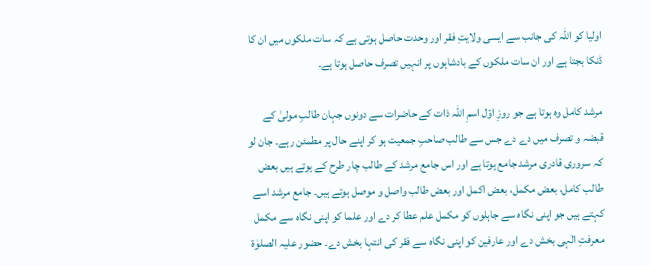اولیا کو اللہ کی جانب سے ایسی ولایتِ فقر اور وحدت حاصل ہوتی ہے کہ سات ملکوں میں ان کا ڈنکا بجتا ہے اور ان سات ملکوں کے بادشاہوں پر انہیں تصرف حاصل ہوتا ہے۔

مرشد کامل وہ ہوتا ہے جو روزِ اوّل اسمِ اللہ ذات کے حاضرات سے دونوں جہان طالبِ مولیٰ کے قبضہ و تصرف میں دے دے جس سے طالب صاحبِ جمعیت ہو کر اپنے حال پر مطمئن رہے۔ جان لو کہ سروری قادری مرشد جامع ہوتا ہے اور اس جامع مرشد کے طالب چار طرح کے ہوتے ہیں بعض طالب کامل، بعض مکمل، بعض اکمل اور بعض طالب واصل و موصل ہوتے ہیں۔ جامع مرشد اسے کہتے ہیں جو اپنی نگاہ سے جاہلوں کو مکمل علم عطا کر دے اور علما کو اپنی نگاہ سے مکمل معرفتِ الٰہی بخش دے اور عارفین کو اپنی نگاہ سے فقر کی انتہا بخش دے۔ حضور علیہ الصلوٰۃ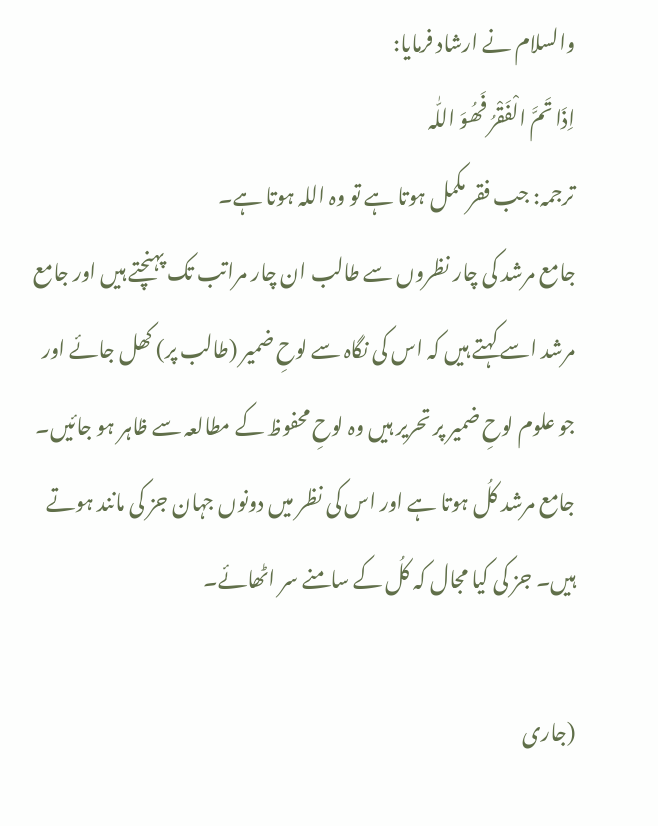والسلام نے ارشاد فرمایا:
اِذَا تَمَّ الْفَقْرُ فَھُوَ اللّٰہ
ترجمہ: جب فقر مکمل ہوتا ہے تو وہ اللہ ہوتا ہے۔
جامع مرشد کی چار نظروں سے طالب ان چار مراتب تک پہنچتے ہیں اور جامع مرشد اسے کہتے ہیں کہ اس کی نگاہ سے لوحِ ضمیر (طالب پر) کھل جائے اور جو علوم لوحِ ضمیر پر تحریر ہیں وہ لوحِ محفوظ کے مطالعہ سے ظاہر ہو جائیں۔ جامع مرشد کلُ ہوتا ہے اور اس کی نظر میں دونوں جہان جز کی مانند ہوتے ہیں۔ جز کی کیا مجال کہ کلُ کے سامنے سر اٹھائے۔

(جاری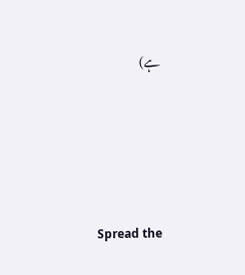ہے)





Spread the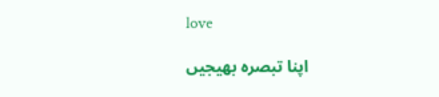love

اپنا تبصرہ بھیجیں